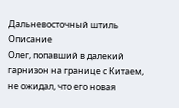Дальневосточный штиль
Описание
Олег, попавший в далекий гарнизон на границе с Китаем, не ожидал, что его новая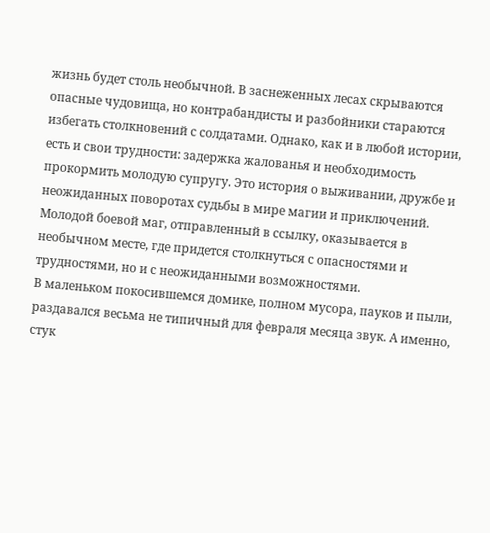жизнь будет столь необычной. В заснеженных лесах скрываются опасные чудовища, но контрабандисты и разбойники стараются избегать столкновений с солдатами. Однако, как и в любой истории, есть и свои трудности: задержка жалованья и необходимость прокормить молодую супругу. Это история о выживании, дружбе и неожиданных поворотах судьбы в мире магии и приключений. Молодой боевой маг, отправленный в ссылку, оказывается в необычном месте, где придется столкнуться с опасностями и трудностями, но и с неожиданными возможностями.
В маленьком покосившемся домике, полном мусора, пауков и пыли, раздавался весьма не типичный для февраля месяца звук. А именно, стук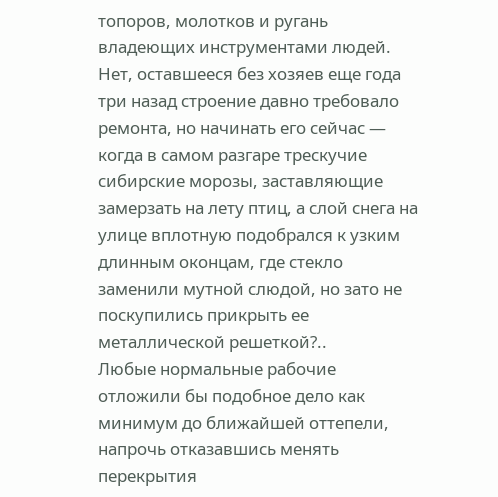топоров, молотков и ругань владеющих инструментами людей. Нет, оставшееся без хозяев еще года три назад строение давно требовало ремонта, но начинать его сейчас — когда в самом разгаре трескучие сибирские морозы, заставляющие замерзать на лету птиц, а слой снега на улице вплотную подобрался к узким длинным оконцам, где стекло заменили мутной слюдой, но зато не поскупились прикрыть ее металлической решеткой?..
Любые нормальные рабочие отложили бы подобное дело как минимум до ближайшей оттепели, напрочь отказавшись менять перекрытия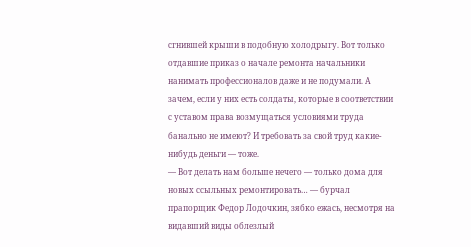сгнившей крыши в подобную холодрыгу. Вот только отдавшие приказ о начале ремонта начальники нанимать профессионалов даже и не подумали. А зачем, если у них есть солдаты, которые в соответствии с уставом права возмущаться условиями труда банально не имеют? И требовать за свой труд какие-нибудь деньги — тоже.
— Вот делать нам больше нечего — только дома для новых ссыльных ремонтировать… — бурчал прапорщик Федор Лодочкин, зябко ежась, несмотря на видавший виды облезлый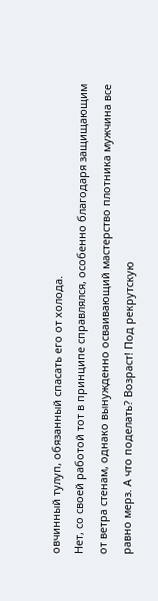овчинный тулуп, обязанный спасать его от холода.
Нет, со своей работой тот в принципе справлялся, особенно благодаря защищающим от ветра стенам, однако вынужденно осваивающий мастерство плотника мужчина все равно мерз. А что поделать? Возраст! Под рекрутскую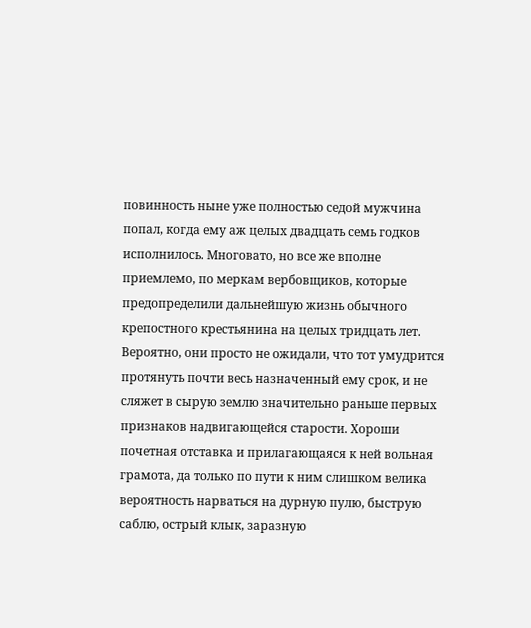повинность ныне уже полностью седой мужчина попал, когда ему аж целых двадцать семь годков исполнилось. Многовато, но все же вполне приемлемо, по меркам вербовщиков, которые предопределили дальнейшую жизнь обычного крепостного крестьянина на целых тридцать лет. Вероятно, они просто не ожидали, что тот умудрится протянуть почти весь назначенный ему срок, и не сляжет в сырую землю значительно раньше первых признаков надвигающейся старости. Хороши почетная отставка и прилагающаяся к ней вольная грамота, да только по пути к ним слишком велика вероятность нарваться на дурную пулю, быструю саблю, острый клык, заразную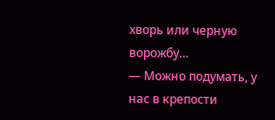хворь или черную ворожбу…
— Можно подумать, у нас в крепости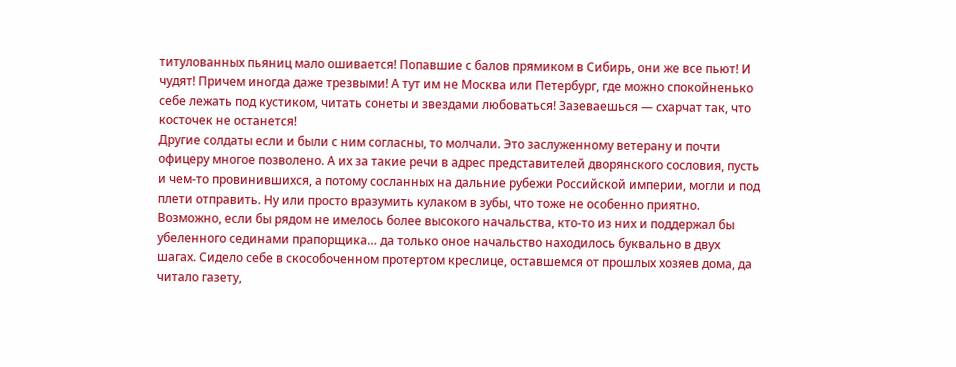титулованных пьяниц мало ошивается! Попавшие с балов прямиком в Сибирь, они же все пьют! И чудят! Причем иногда даже трезвыми! А тут им не Москва или Петербург, где можно спокойненько себе лежать под кустиком, читать сонеты и звездами любоваться! Зазеваешься — схарчат так, что косточек не останется!
Другие солдаты если и были с ним согласны, то молчали. Это заслуженному ветерану и почти офицеру многое позволено. А их за такие речи в адрес представителей дворянского сословия, пусть и чем-то провинившихся, а потому сосланных на дальние рубежи Российской империи, могли и под плети отправить. Ну или просто вразумить кулаком в зубы, что тоже не особенно приятно. Возможно, если бы рядом не имелось более высокого начальства, кто-то из них и поддержал бы убеленного сединами прапорщика… да только оное начальство находилось буквально в двух шагах. Сидело себе в скособоченном протертом креслице, оставшемся от прошлых хозяев дома, да читало газету,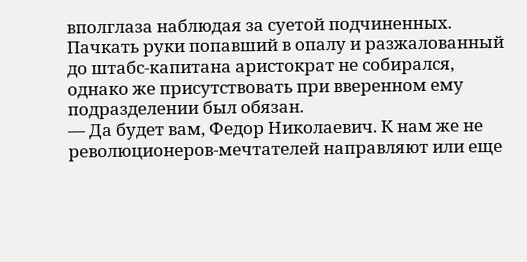вполглаза наблюдая за суетой подчиненных. Пачкать руки попавший в опалу и разжалованный до штабс-капитана аристократ не собирался, однако же присутствовать при вверенном ему подразделении был обязан.
— Да будет вам, Федор Николаевич. К нам же не революционеров-мечтателей направляют или еще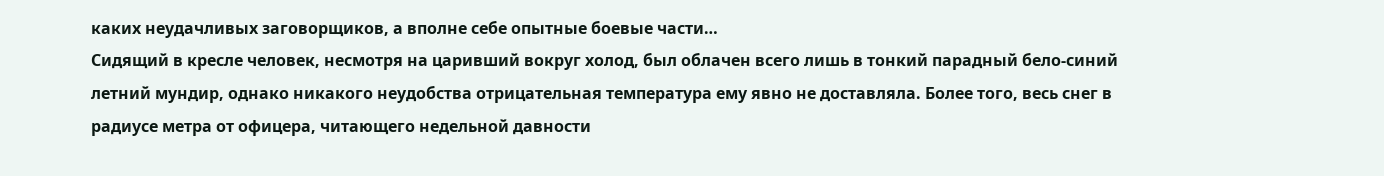каких неудачливых заговорщиков, а вполне себе опытные боевые части…
Сидящий в кресле человек, несмотря на царивший вокруг холод, был облачен всего лишь в тонкий парадный бело-синий летний мундир, однако никакого неудобства отрицательная температура ему явно не доставляла. Более того, весь снег в радиусе метра от офицера, читающего недельной давности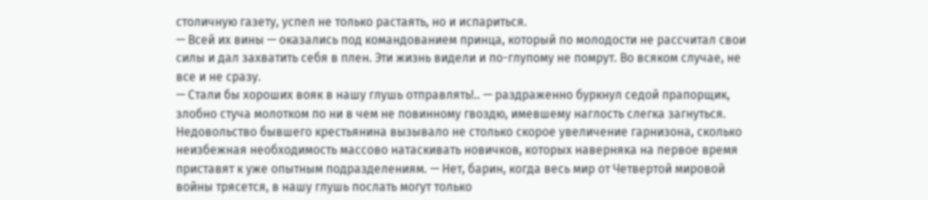столичную газету, успел не только растаять, но и испариться.
— Всей их вины — оказались под командованием принца, который по молодости не рассчитал свои силы и дал захватить себя в плен. Эти жизнь видели и по-глупому не помрут. Во всяком случае, не все и не сразу.
— Стали бы хороших вояк в нашу глушь отправлять!.. — раздраженно буркнул седой прапорщик, злобно стуча молотком по ни в чем не повинному гвоздю, имевшему наглость слегка загнуться. Недовольство бывшего крестьянина вызывало не столько скорое увеличение гарнизона, сколько неизбежная необходимость массово натаскивать новичков, которых наверняка на первое время приставят к уже опытным подразделениям. — Нет, барин, когда весь мир от Четвертой мировой войны трясется, в нашу глушь послать могут только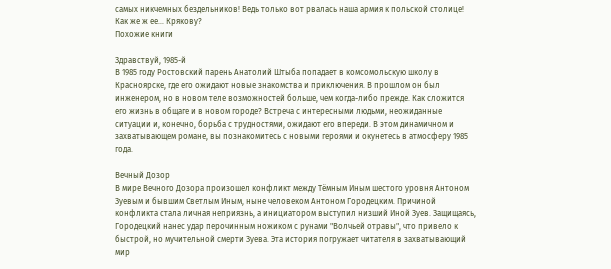самых никчемных бездельников! Ведь только вот рвалась наша армия к польской столице! Как же ж ее… Крякову?
Похожие книги

Здравствуй, 1985-й
В 1985 году Ростовский парень Анатолий Штыба попадает в комсомольскую школу в Красноярске, где его ожидают новые знакомства и приключения. В прошлом он был инженером, но в новом теле возможностей больше, чем когда-либо прежде. Как сложится его жизнь в общаге и в новом городе? Встреча с интересными людьми, неожиданные ситуации и, конечно, борьба с трудностями, ожидают его впереди. В этом динамичном и захватывающем романе, вы познакомитесь с новыми героями и окунетесь в атмосферу 1985 года.

Вечный Дозор
В мире Вечного Дозора произошел конфликт между Тёмным Иным шестого уровня Антоном Зуевым и бывшим Светлым Иным, ныне человеком Антоном Городецким. Причиной конфликта стала личная неприязнь, а инициатором выступил низший Иной Зуев. Защищаясь, Городецкий нанес удар перочинным ножиком с рунами "Волчьей отравы", что привело к быстрой, но мучительной смерти Зуева. Эта история погружает читателя в захватывающий мир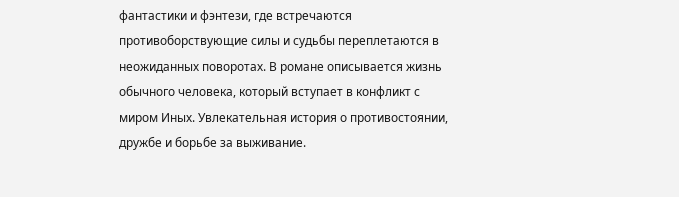фантастики и фэнтези, где встречаются противоборствующие силы и судьбы переплетаются в неожиданных поворотах. В романе описывается жизнь обычного человека, который вступает в конфликт с миром Иных. Увлекательная история о противостоянии, дружбе и борьбе за выживание.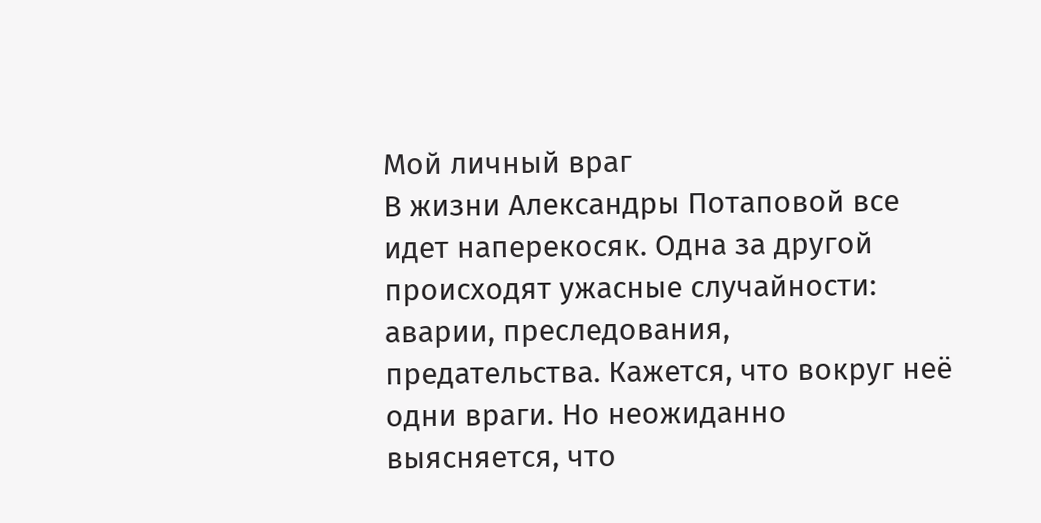Мой личный враг
В жизни Александры Потаповой все идет наперекосяк. Одна за другой происходят ужасные случайности: аварии, преследования, предательства. Кажется, что вокруг неё одни враги. Но неожиданно выясняется, что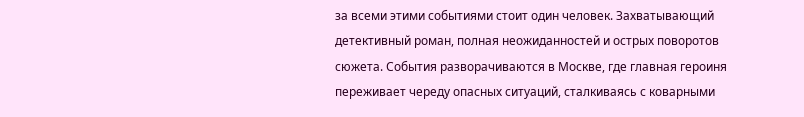за всеми этими событиями стоит один человек. Захватывающий детективный роман, полная неожиданностей и острых поворотов сюжета. События разворачиваются в Москве, где главная героиня переживает череду опасных ситуаций, сталкиваясь с коварными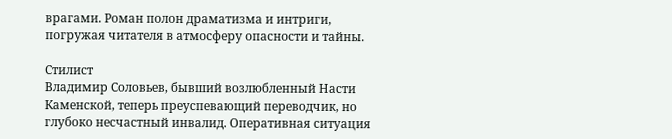врагами. Роман полон драматизма и интриги, погружая читателя в атмосферу опасности и тайны.

Стилист
Владимир Соловьев, бывший возлюбленный Насти Каменской, теперь преуспевающий переводчик, но глубоко несчастный инвалид. Оперативная ситуация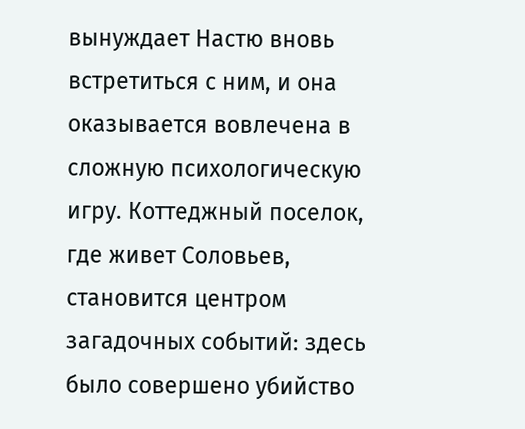вынуждает Настю вновь встретиться с ним, и она оказывается вовлечена в сложную психологическую игру. Коттеджный поселок, где живет Соловьев, становится центром загадочных событий: здесь было совершено убийство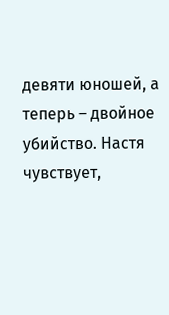девяти юношей, а теперь – двойное убийство. Настя чувствует,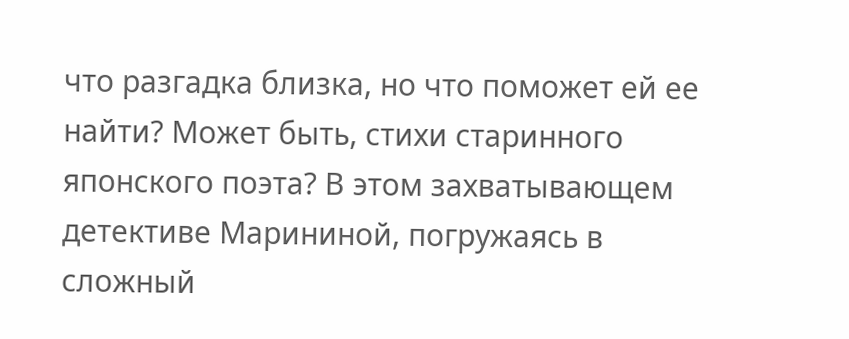что разгадка близка, но что поможет ей ее найти? Может быть, стихи старинного японского поэта? В этом захватывающем детективе Марининой, погружаясь в сложный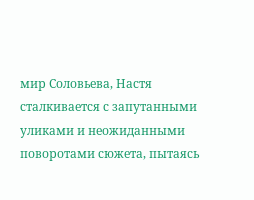мир Соловьева, Настя сталкивается с запутанными уликами и неожиданными поворотами сюжета, пытаясь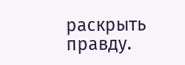раскрыть правду.